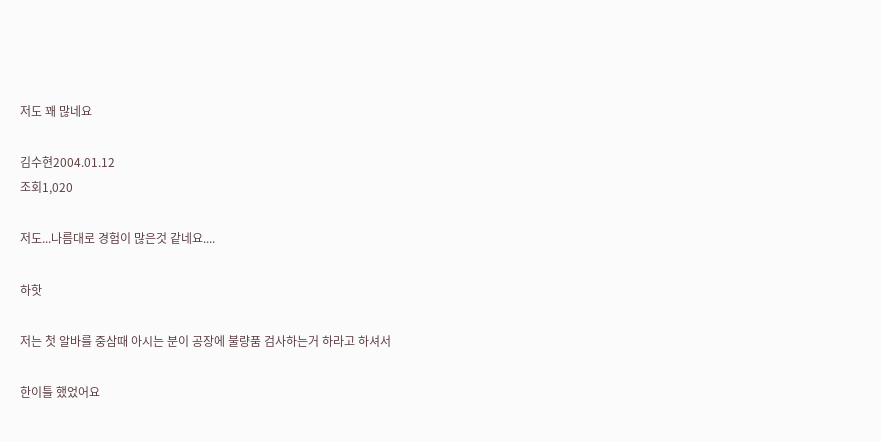저도 꽤 많네요

김수현2004.01.12
조회1,020

저도...나름대로 경험이 많은것 같네요....

하핫

저는 첫 알바를 중삼때 아시는 분이 공장에 불량품 검사하는거 하라고 하셔서

한이틀 했었어요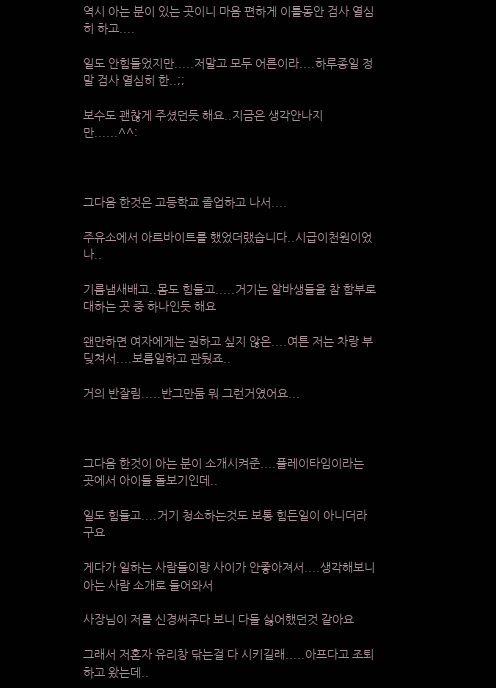역시 아는 분이 있는 곳이니 마음 편하게 이틀동안 검사 열심히 하고....

일도 안힘들었지만.....저말고 모두 어른이라....하루종일 정말 검사 열심히 한..;;

보수도 괜찮게 주셨던듯 해요..지금은 생각안나지만......^^:



그다음 한것은 고등학교 졸업하고 나서....

주유소에서 아르바이트를 했었더랬습니다..시급이천원이었나..

기름냄새배고..몸도 힘들고.....거기는 알바생들을 참 함부로 대하는 곳 중 하나인듯 해요

왠만하면 여자에게는 권하고 싶지 않은....여튼 저는 차랑 부딪쳐서....보름일하고 관뒀죠..

거의 반잘림.....반그만둠 뭐 그런거였어요...



그다음 한것이 아는 분이 소개시켜준....플레이타임이라는 곳에서 아이들 돌보기인데..

일도 힘들고....거기 청소하는것도 보통 힘든일이 아니더라구요

게다가 일하는 사람들이랑 사이가 안좋아져서....생각해보니 아는 사람 소개로 들어와서

사장님이 저를 신경써주다 보니 다들 싫어했던것 같아요

그래서 저혼자 유리창 닦는걸 다 시키길래.....아프다고 조퇴하고 왔는데..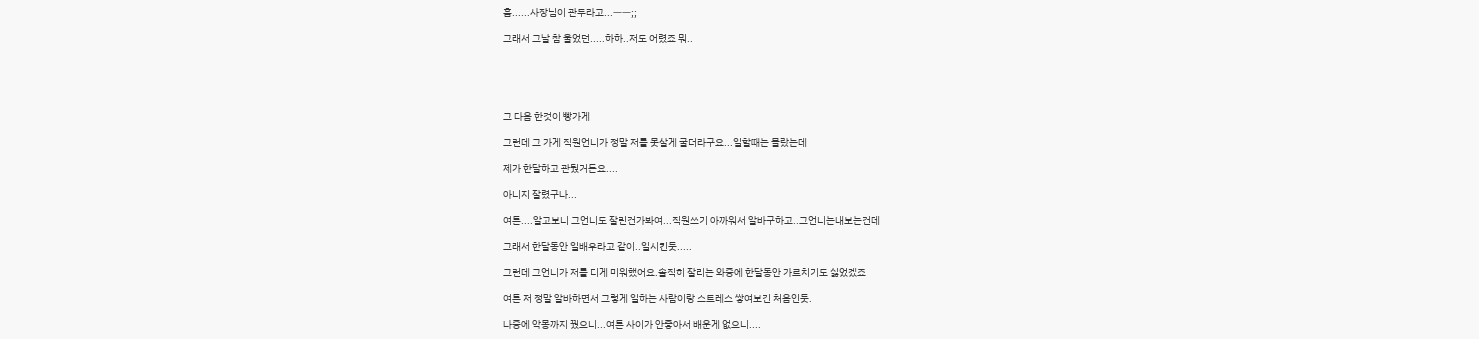흠......사장님이 관두라고...ㅡㅡ;;

그래서 그날 참 울었던.....하하..저도 어렸죠 뭐..





그 다음 한것이 빵가게

그런데 그 가게 직원언니가 정말 저를 못살게 굴더라구요...일할때는 몰랐는데

제가 한달하고 관뒀거든요....

아니지 잘렸구나...

여튼....알고보니 그언니도 잘린건가봐여...직원쓰기 아까워서 알바구하고..그언니는내보는건데

그래서 한달동안 일배우라고 같이..일시킨듯.....

그런데 그언니가 저를 디게 미워했어요.솔직히 잘리는 와중에 한달동안 가르치기도 싫었겠죠

여튼 저 정말 알바하면서 그렇게 일하는 사람이랑 스트레스 쌓여보긴 처음인듯.

나중에 악몽까지 꿨으니...여튼 사이가 안좋아서 배운게 없으니....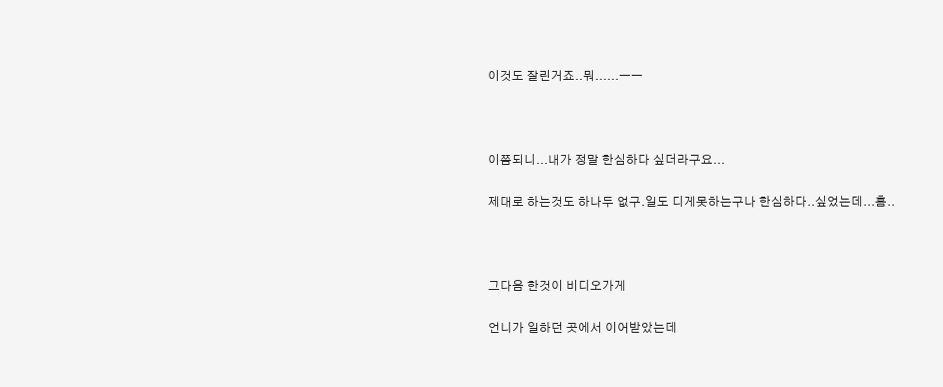이것도 잘린거죠..뭐......ㅡㅡ



이쯤되니...내가 정말 한심하다 싶더라구요...

제대로 하는것도 하나두 없구.일도 디게못하는구나 한심하다..싶었는데...흠..



그다음 한것이 비디오가게

언니가 일하던 곳에서 이어받았는데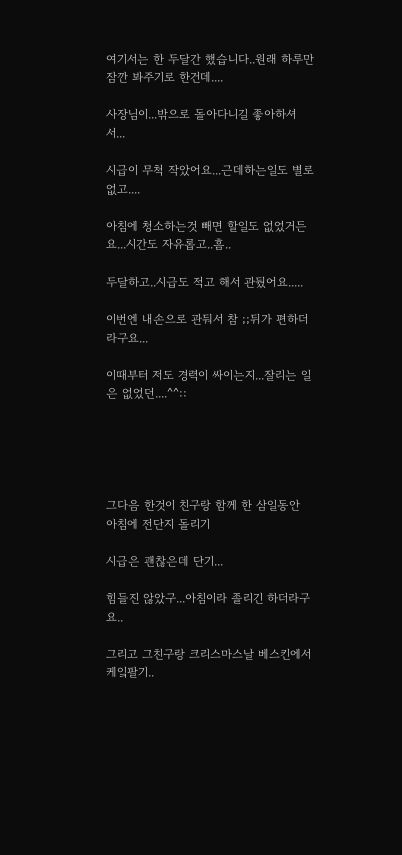여기서는 한 두달간 했습니다..원래 하루만 잠깐 봐주기로 한건데....

사장님이...밖으로 돌아다니길 좋아하셔서...

시급이 무척 작았어요...근데하는일도 별로 없고....

아침에 청소하는것 빼면 할일도 없었거든요...시간도 자유롭고..흠..

두달하고..시급도 적고 해서 관뒀어요.....

이번엔 내손으로 관둬서 참 ;;뒤가 편하더라구요...

이때부터 저도 경력이 싸이는지...잘리는 일은 없었던....^^::





그다음 한것이 친구랑 함께 한 삼일동안 아침에 전단지 돌리기

시급은 괜찮은데 단기...

힘들진 않았구...아침이라 졸리긴 하더라구요..

그리고 그친구랑 크리스마스날 베스킨에서 케잌팔기..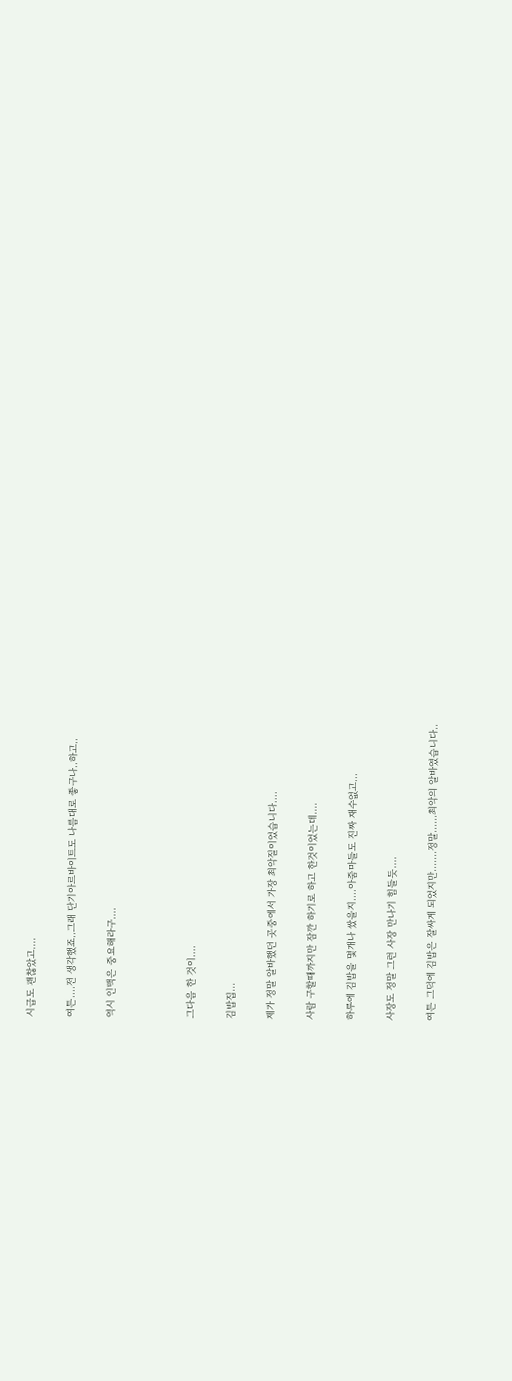시급도 괜찮았고....

여튼....전 생각했죠..그래 단기아르바이트도 나름대로 좋구나..하고..

역시 인맥은 중요해라구....



그다음 한 것이....

김밥집...

제가 정말 알바했던 곳중에서 가장 최악질이었습니다....

사람 구할때까지만 잠깐 하기로 하고 한것이었는데....

하루에 김밥을 몇개나 쌌을지....아줌마들도 진짜 재수없고...

사장도 정말 그런 사장 만나기 힘들듯....

여튼 그덕에 김밥은 잘싸게 되었지만.......정말......최악의 알바였습니다..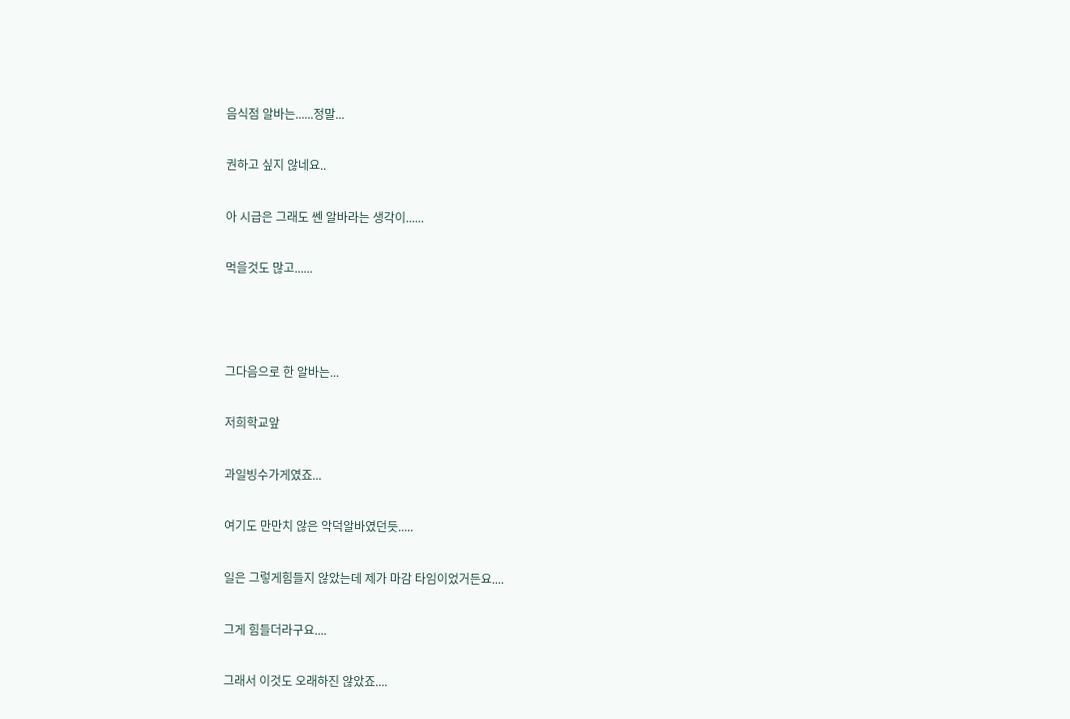음식점 알바는......정말...

권하고 싶지 않네요..

아 시급은 그래도 쎈 알바라는 생각이......

먹을것도 많고......



그다음으로 한 알바는...

저희학교앞

과일빙수가게였죠...

여기도 만만치 않은 악덕알바였던듯.....

일은 그렇게힘들지 않았는데 제가 마감 타임이었거든요....

그게 힘들더라구요....

그래서 이것도 오래하진 않았죠....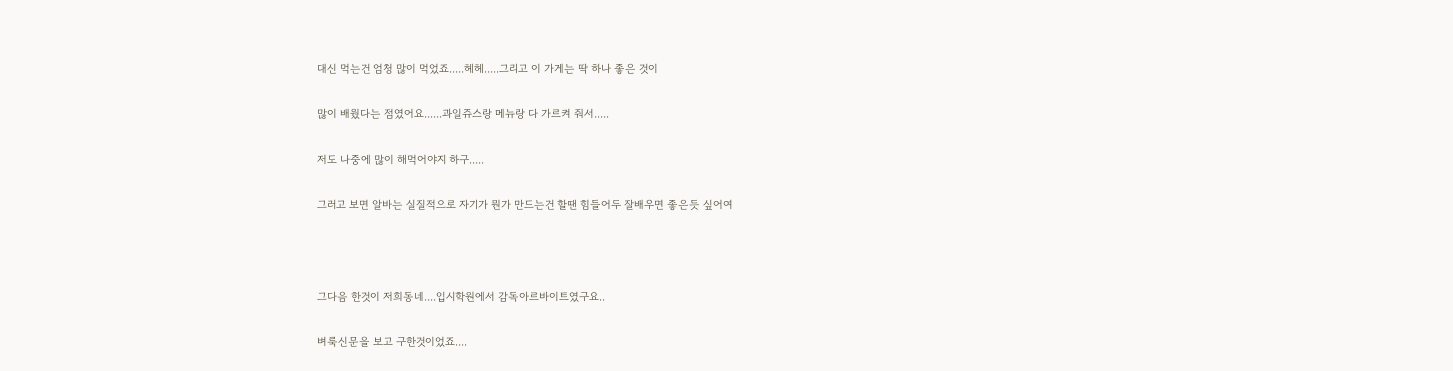대신 먹는건 엄청 많이 먹었죠.....헤헤.....그리고 이 가게는 딱 하나 좋은 것이

많이 배웠다는 점였어요......과일쥬스랑 메뉴랑 다 가르켜 줘서.....

저도 나중에 많이 해먹어야지 하구.....

그러고 보면 알바는 실질적으로 자기가 뭔가 만드는건 할땐 힘들어두 잘배우면 좋은듯 싶어여



그다음 한것이 저희동네....입시학원에서 감독아르바이트였구요..

벼룩신문을 보고 구한것이었죠....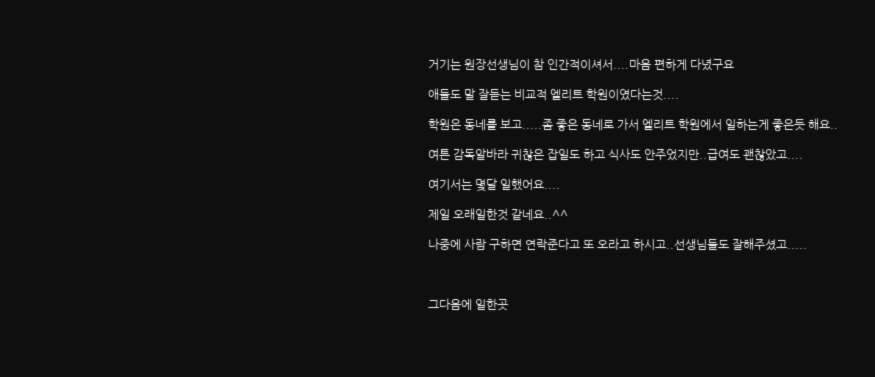거기는 원장선생님이 참 인간적이셔서....마음 편하게 다녔구요

애들도 말 잘듣는 비교적 엘리트 학원이였다는것....

학원은 동네를 보고.....좀 좋은 동네로 가서 엘리트 학원에서 일하는게 좋은듯 해요..

여튼 감독알바라 귀찮은 잡일도 하고 식사도 안주었지만..급여도 괜찮았고....

여기서는 몇달 일했어요....

제일 오래일한것 같네요..^^

나중에 사람 구하면 연락준다고 또 오라고 하시고..선생님들도 잘해주셨고.....



그다음에 일한곳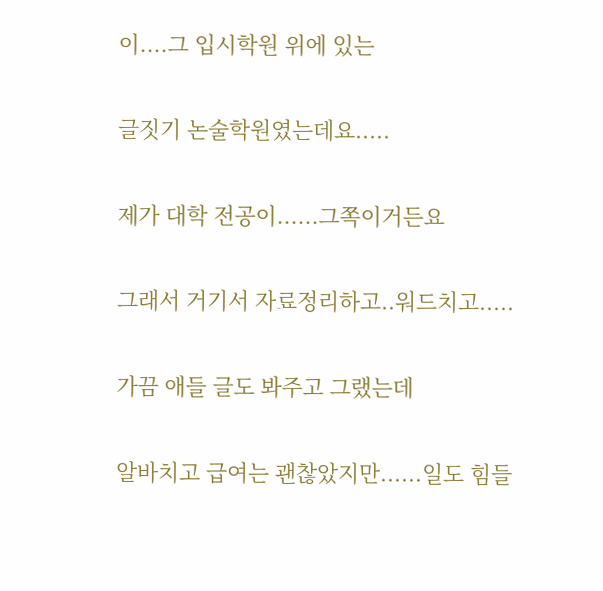이....그 입시학원 위에 있는

글짓기 논술학원였는데요.....

제가 대학 전공이......그쪽이거든요

그래서 거기서 자료정리하고..워드치고.....

가끔 애들 글도 봐주고 그랬는데

알바치고 급여는 괜찮았지만......일도 힘들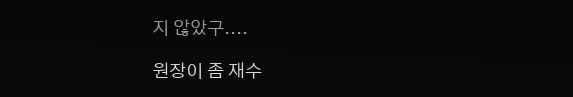지 않았구....

원장이 좀 재수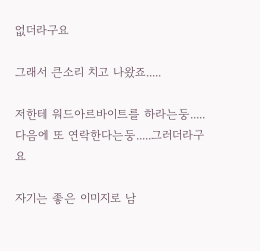없더라구요

그래서 큰소리 치고 나왔죠.....

저한테 워드아르바이트를 하라는둥.....다음에 또 연락한다는둥.....그러더라구요

자기는 좋은 이미지로 남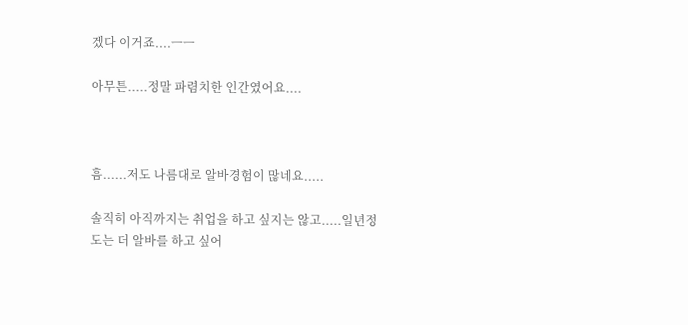겠다 이거죠....ㅡㅡ

아무튼.....정말 파렴치한 인간였어요....



흠......저도 나름대로 알바경험이 많네요.....

솔직히 아직까지는 취업을 하고 싶지는 않고.....일년정도는 더 알바를 하고 싶어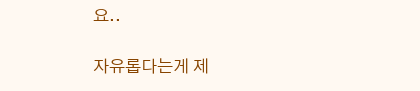요..

자유롭다는게 제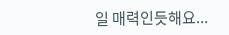일 매력인듯해요...